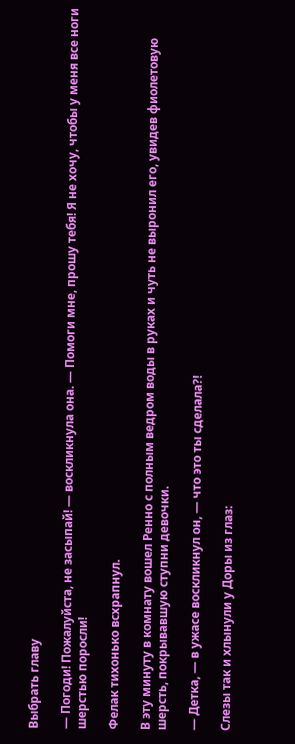Выбрать главу

— Погоди! Пожалуйста, не засыпай! — воскликнула она. — Помоги мне, прошу тебя! Я не хочу, чтобы у меня все ноги шерстью поросли!

Фелак тихонько всхрапнул.

В эту минуту в комнату вошел Ренно с полным ведром воды в руках и чуть не выронил его, увидев фиолетовую шерсть, покрывавшую ступни девочки.

— Детка, — в ужасе воскликнул он, — что это ты сделала?!

Слезы так и хлынули у Доры из глаз: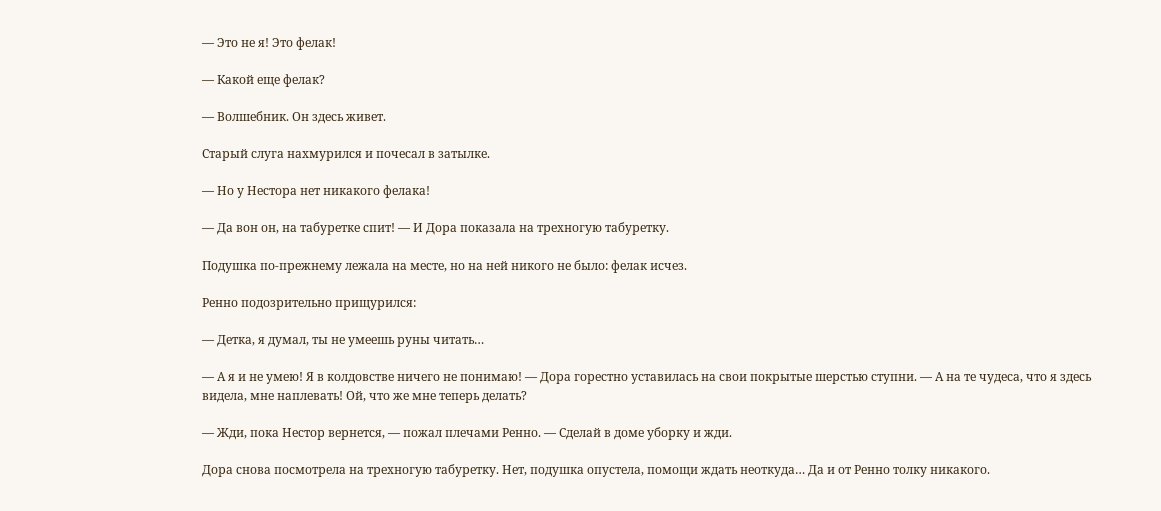— Это не я! Это фелак!

— Какой еще фелак?

— Волшебник. Он здесь живет.

Старый слуга нахмурился и почесал в затылке.

— Но у Нестора нет никакого фелака!

— Да вон он, на табуретке спит! — И Дора показала на трехногую табуретку.

Подушка по-прежнему лежала на месте, но на ней никого не было: фелак исчез.

Ренно подозрительно прищурился:

— Детка, я думал, ты не умеешь руны читать…

— А я и не умею! Я в колдовстве ничего не понимаю! — Дора горестно уставилась на свои покрытые шерстью ступни. — А на те чудеса, что я здесь видела, мне наплевать! Ой, что же мне теперь делать?

— Жди, пока Нестор вернется, — пожал плечами Ренно. — Сделай в доме уборку и жди.

Дора снова посмотрела на трехногую табуретку. Нет, подушка опустела, помощи ждать неоткуда… Да и от Ренно толку никакого.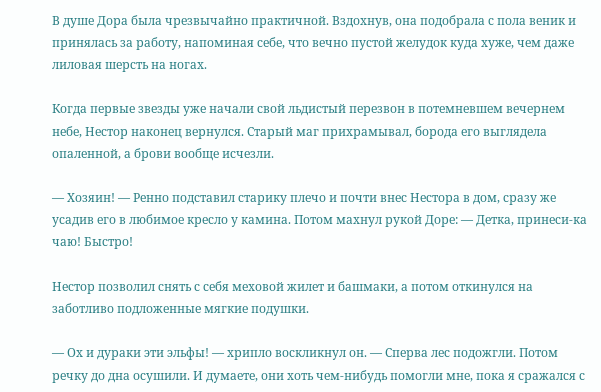В душе Дора была чрезвычайно практичной. Вздохнув, она подобрала с пола веник и принялась за работу, напоминая себе, что вечно пустой желудок куда хуже, чем даже лиловая шерсть на ногах.

Когда первые звезды уже начали свой льдистый перезвон в потемневшем вечернем небе, Нестор наконец вернулся. Старый маг прихрамывал, борода его выглядела опаленной, а брови вообще исчезли.

— Хозяин! — Ренно подставил старику плечо и почти внес Нестора в дом, сразу же усадив его в любимое кресло у камина. Потом махнул рукой Доре: — Детка, принеси-ка чаю! Быстро!

Нестор позволил снять с себя меховой жилет и башмаки, а потом откинулся на заботливо подложенные мягкие подушки.

— Ох и дураки эти эльфы! — хрипло воскликнул он. — Сперва лес подожгли. Потом речку до дна осушили. И думаете, они хоть чем-нибудь помогли мне, пока я сражался с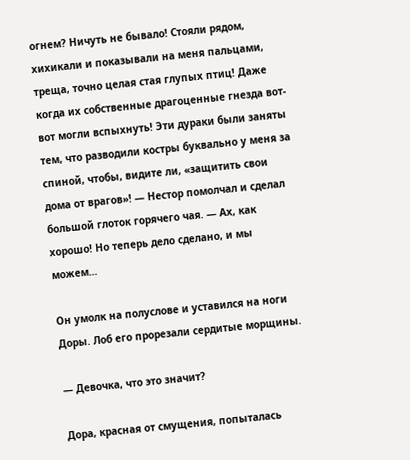огнем? Ничуть не бывало! Стояли рядом, хихикали и показывали на меня пальцами, треща, точно целая стая глупых птиц! Даже когда их собственные драгоценные гнезда вот-вот могли вспыхнуть! Эти дураки были заняты тем, что разводили костры буквально у меня за спиной, чтобы, видите ли, «защитить свои дома от врагов»! — Нестор помолчал и сделал большой глоток горячего чая. — Ах, как хорошо! Но теперь дело сделано, и мы можем…

Он умолк на полуслове и уставился на ноги Доры. Лоб его прорезали сердитые морщины.

— Девочка, что это значит?

Дора, красная от смущения, попыталась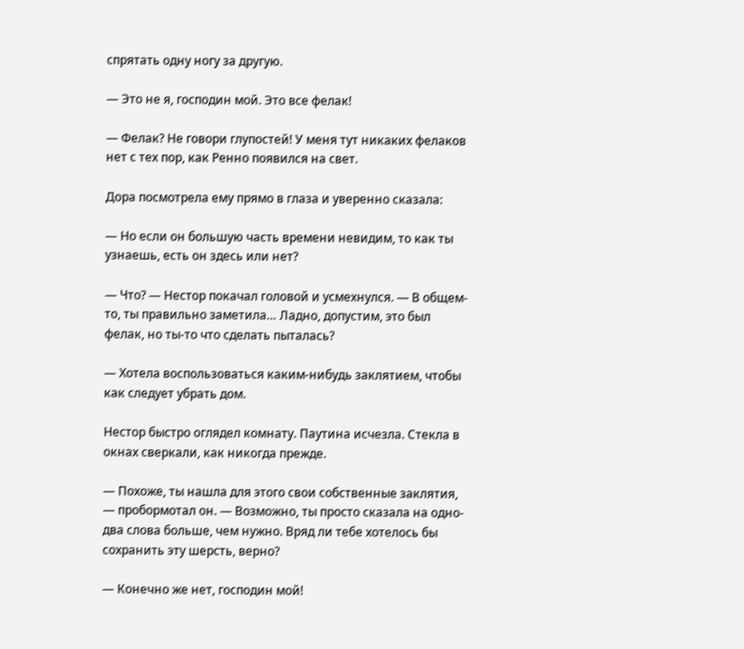спрятать одну ногу за другую.

— Это не я, господин мой. Это все фелак!

— Фелак? Не говори глупостей! У меня тут никаких фелаков нет с тех пор, как Ренно появился на свет.

Дора посмотрела ему прямо в глаза и уверенно сказала:

— Но если он большую часть времени невидим, то как ты узнаешь, есть он здесь или нет?

— Что? — Нестор покачал головой и усмехнулся. — В общем-то, ты правильно заметила… Ладно, допустим, это был фелак, но ты-то что сделать пыталась?

— Хотела воспользоваться каким-нибудь заклятием, чтобы как следует убрать дом.

Нестор быстро оглядел комнату. Паутина исчезла. Стекла в окнах сверкали, как никогда прежде.

— Похоже, ты нашла для этого свои собственные заклятия, — пробормотал он. — Возможно, ты просто сказала на одно-два слова больше, чем нужно. Вряд ли тебе хотелось бы сохранить эту шерсть, верно?

— Конечно же нет, господин мой!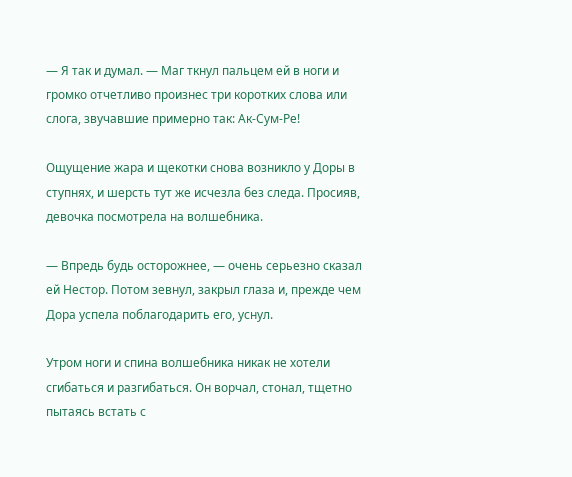— Я так и думал. — Маг ткнул пальцем ей в ноги и громко отчетливо произнес три коротких слова или слога, звучавшие примерно так: Ак-Сум-Ре!

Ощущение жара и щекотки снова возникло у Доры в ступнях, и шерсть тут же исчезла без следа. Просияв, девочка посмотрела на волшебника.

— Впредь будь осторожнее, — очень серьезно сказал ей Нестор. Потом зевнул, закрыл глаза и, прежде чем Дора успела поблагодарить его, уснул.

Утром ноги и спина волшебника никак не хотели сгибаться и разгибаться. Он ворчал, стонал, тщетно пытаясь встать с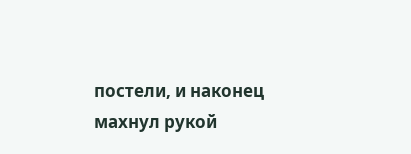постели, и наконец махнул рукой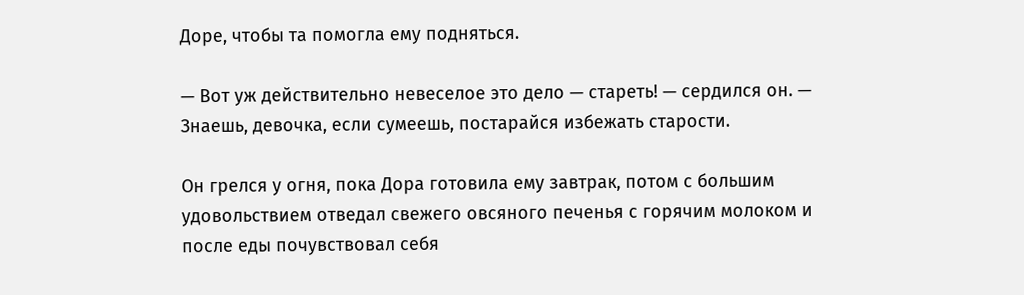Доре, чтобы та помогла ему подняться.

— Вот уж действительно невеселое это дело — стареть! — сердился он. — Знаешь, девочка, если сумеешь, постарайся избежать старости.

Он грелся у огня, пока Дора готовила ему завтрак, потом с большим удовольствием отведал свежего овсяного печенья с горячим молоком и после еды почувствовал себя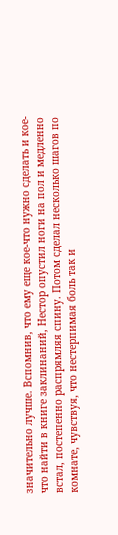значительно лучше. Вспомнив, что ему еще кое-что нужно сделать и кое-что найти в книге заклинаний, Нестор опустил ноги на пол и медленно встал, постепенно распрямляя спину. Потом сделал несколько шагов по комнате, чувствуя, что нестерпимая боль так и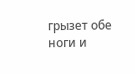грызет обе ноги и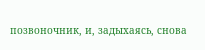позвоночник, и, задыхаясь, снова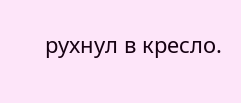рухнул в кресло.